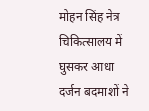मोहन सिंह नेत्र चिकित्सालय में घुसकर आधा दर्जन बदमाशों ने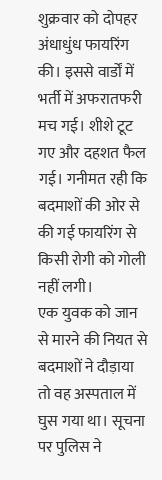शुक्रवार को दोपहर अंधाधुंध फायरिंग की। इससे वार्डों में भर्ती में अफरातफरी मच गई। शीशे टूट गए और दहशत फैल गई। गनीमत रही कि बदमाशों की ओर से की गई फायरिंग से किसी रोगी को गोली नहीं लगी।
एक युवक को जान से मारने की नियत से बदमाशों ने दौड़ाया तो वह अस्पताल में घुस गया था। सूचना पर पुलिस ने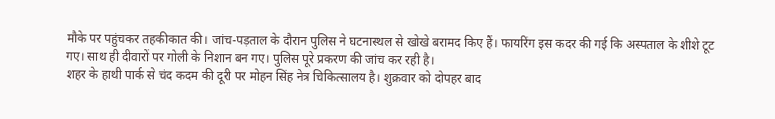मौके पर पहुंचकर तहकीकात की। जांच-पड़ताल के दौरान पुलिस ने घटनास्थल से खोखे बरामद किए हैं। फायरिंग इस कदर की गई कि अस्पताल के शीशे टूट गए। साथ ही दीवारों पर गोली के निशान बन गए। पुलिस पूरे प्रकरण की जांच कर रही है।
शहर के हाथी पार्क से चंद कदम की दूरी पर मोहन सिंह नेत्र चिकित्सालय है। शुक्रवार को दोपहर बाद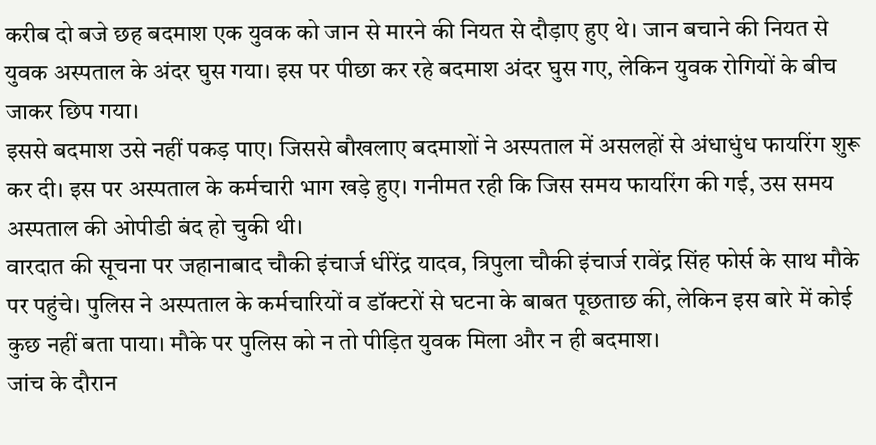करीब दो बजे छह बदमाश एक युवक को जान से मारने की नियत से दौड़ाए हुए थे। जान बचाने की नियत से युवक अस्पताल के अंदर घुस गया। इस पर पीछा कर रहे बदमाश अंदर घुस गए, लेकिन युवक रोगियों के बीच जाकर छिप गया।
इससे बदमाश उसे नहीं पकड़ पाए। जिससे बौखलाए बदमाशों ने अस्पताल में असलहों से अंधाधुंध फायरिंग शुरू कर दी। इस पर अस्पताल के कर्मचारी भाग खड़े हुए। गनीमत रही कि जिस समय फायरिंग की गई, उस समय अस्पताल की ओपीडी बंद हो चुकी थी।
वारदात की सूचना पर जहानाबाद चौकी इंचार्ज धीरेंद्र यादव, त्रिपुला चौकी इंचार्ज रावेंद्र सिंह फोर्स के साथ मौके पर पहुंचे। पुलिस ने अस्पताल के कर्मचारियों व डॉक्टरों से घटना के बाबत पूछताछ की, लेकिन इस बारे में कोई कुछ नहीं बता पाया। मौके पर पुलिस को न तो पीड़ित युवक मिला और न ही बदमाश।
जांच के दौरान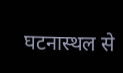घटनास्थल से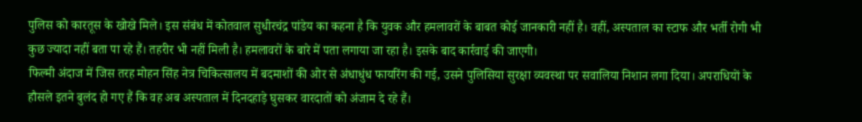पुलिस को कारतूस के खोखे मिले। इस संबंध में कोतवाल सुधीरचंद्र पांडेय का कहना है कि युवक और हमलावरों के बाबत कोई जानकारी नहीं है। वहीं, अस्पताल का स्टाफ और भर्ती रोगी भी कुछ ज्यादा नहीं बता पा रहे हैं। तहरीर भी नहीं मिली है। हमलावरों के बारे में पता लगाया जा रहा है। इसके बाद कार्रवाई की जाएगी।
फिल्मी अंदाज में जिस तरह मोहन सिंह नेत्र चिकित्सालय में बदमाशों की ओर से अंधाधुंध फायरिंग की गई, उसने पुलिसिया सुरक्षा व्यवस्था पर सवालिया निशान लगा दिया। अपराधियों के हौसले इतने बुलंद हो गए हैं कि वह अब अस्पताल में दिनदहाड़े घुसकर वारदातों को अंजाम दे रहे हैं।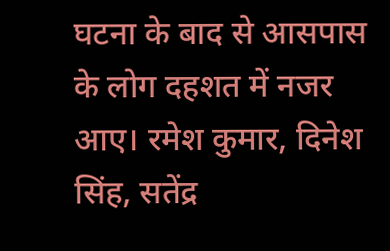घटना के बाद से आसपास के लोग दहशत में नजर आए। रमेश कुमार, दिनेश सिंह, सतेंद्र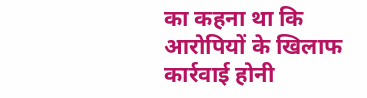का कहना था कि आरोपियों के खिलाफ कार्रवाई होनी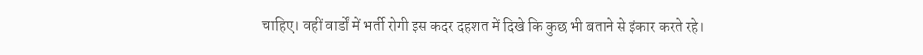चाहिए। वहीं वार्डों में भर्ती रोगी इस कदर दहशत में दिखे कि कुछ भी बताने से इंकार करते रहे।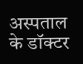अस्पताल के डॉक्टर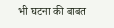भी घटना की बाबत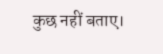कुछ नहीं बताए।